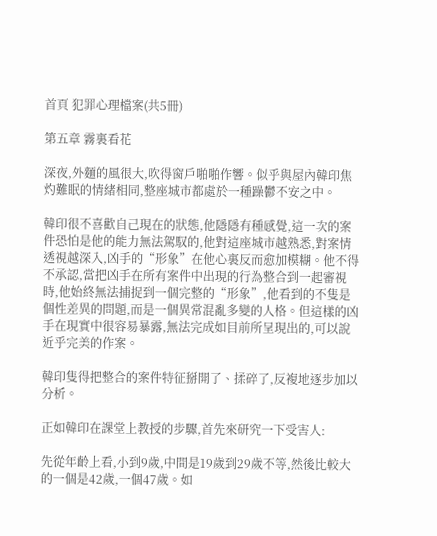首頁 犯罪心理檔案(共5冊)

第五章 霧裏看花

深夜,外麵的風很大,吹得窗戶啪啪作響。似乎與屋內韓印焦灼難眠的情緒相同,整座城市都處於一種躁鬱不安之中。

韓印很不喜歡自己現在的狀態,他隱隱有種感覺,這一次的案件恐怕是他的能力無法駕馭的,他對這座城市越熟悉,對案情透視越深入,凶手的“形象”在他心裏反而愈加模糊。他不得不承認,當把凶手在所有案件中出現的行為整合到一起審視時,他始終無法捕捉到一個完整的“形象”,他看到的不隻是個性差異的問題,而是一個異常混亂多變的人格。但這樣的凶手在現實中很容易暴露,無法完成如目前所呈現出的,可以說近乎完美的作案。

韓印隻得把整合的案件特征掰開了、揉碎了,反複地逐步加以分析。

正如韓印在課堂上教授的步驟,首先來研究一下受害人:

先從年齡上看,小到9歲,中間是19歲到29歲不等,然後比較大的一個是42歲,一個47歲。如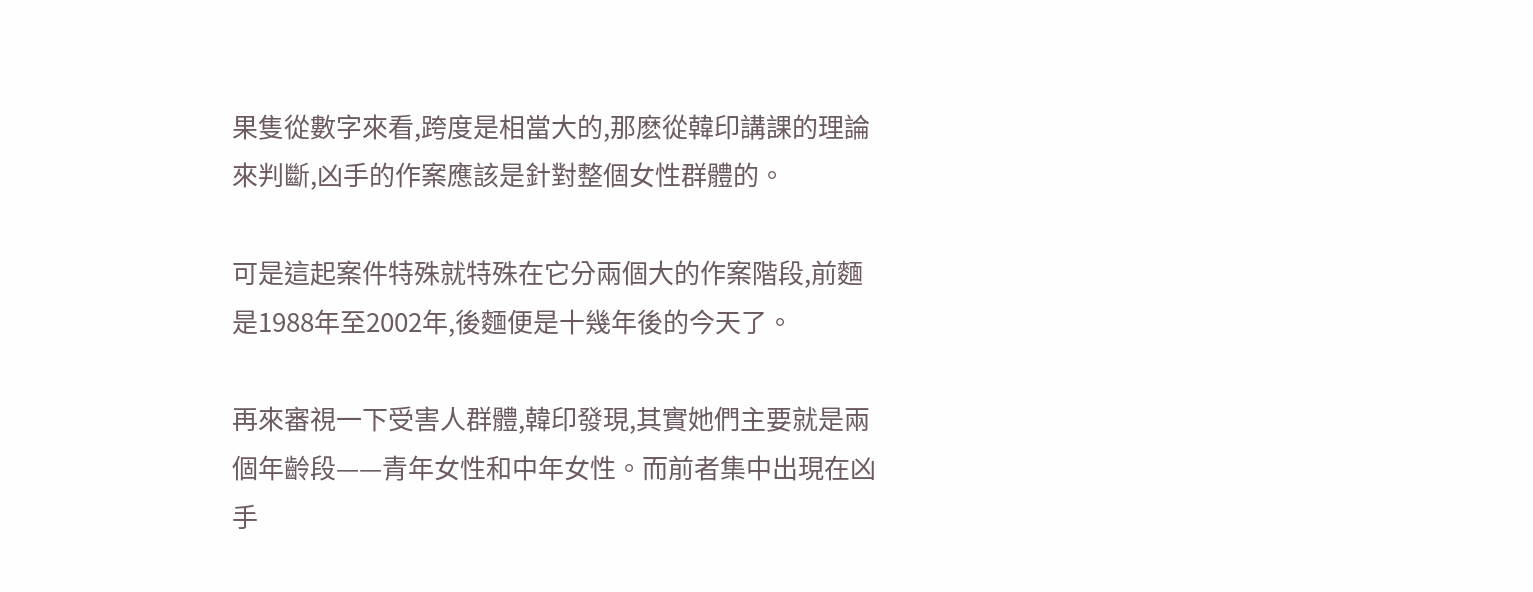果隻從數字來看,跨度是相當大的,那麽從韓印講課的理論來判斷,凶手的作案應該是針對整個女性群體的。

可是這起案件特殊就特殊在它分兩個大的作案階段,前麵是1988年至2002年,後麵便是十幾年後的今天了。

再來審視一下受害人群體,韓印發現,其實她們主要就是兩個年齡段——青年女性和中年女性。而前者集中出現在凶手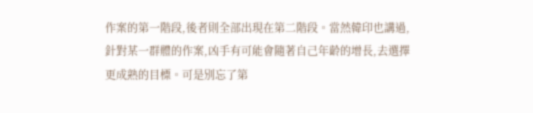作案的第一階段,後者則全部出現在第二階段。當然韓印也講過,針對某一群體的作案,凶手有可能會隨著自己年齡的增長,去選擇更成熟的目標。可是別忘了第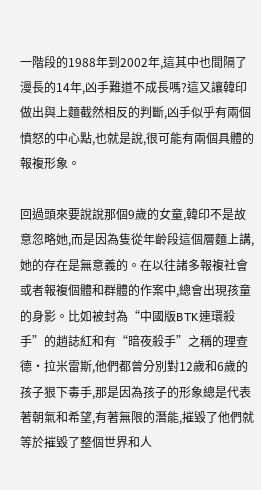一階段的1988年到2002年,這其中也間隔了漫長的14年,凶手難道不成長嗎?這又讓韓印做出與上麵截然相反的判斷,凶手似乎有兩個憤怒的中心點,也就是說,很可能有兩個具體的報複形象。

回過頭來要說說那個9歲的女童,韓印不是故意忽略她,而是因為隻從年齡段這個層麵上講,她的存在是無意義的。在以往諸多報複社會或者報複個體和群體的作案中,總會出現孩童的身影。比如被封為“中國版BTK連環殺手”的趙誌紅和有“暗夜殺手”之稱的理查德·拉米雷斯,他們都曾分別對12歲和6歲的孩子狠下毒手,那是因為孩子的形象總是代表著朝氣和希望,有著無限的潛能,摧毀了他們就等於摧毀了整個世界和人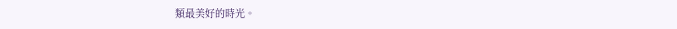類最美好的時光。